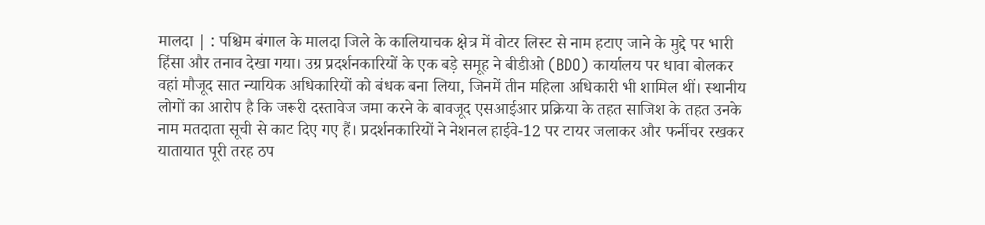मालदा | : पश्चिम बंगाल के मालदा जिले के कालियाचक क्षेत्र में वोटर लिस्ट से नाम हटाए जाने के मुद्दे पर भारी हिंसा और तनाव देखा गया। उग्र प्रदर्शनकारियों के एक बड़े समूह ने बीडीओ (BDO) कार्यालय पर धावा बोलकर वहां मौजूद सात न्यायिक अधिकारियों को बंधक बना लिया, जिनमें तीन महिला अधिकारी भी शामिल थीं। स्थानीय लोगों का आरोप है कि जरूरी दस्तावेज जमा करने के बावजूद एसआईआर प्रक्रिया के तहत साजिश के तहत उनके नाम मतदाता सूची से काट दिए गए हैं। प्रदर्शनकारियों ने नेशनल हाईवे-12 पर टायर जलाकर और फर्नीचर रखकर यातायात पूरी तरह ठप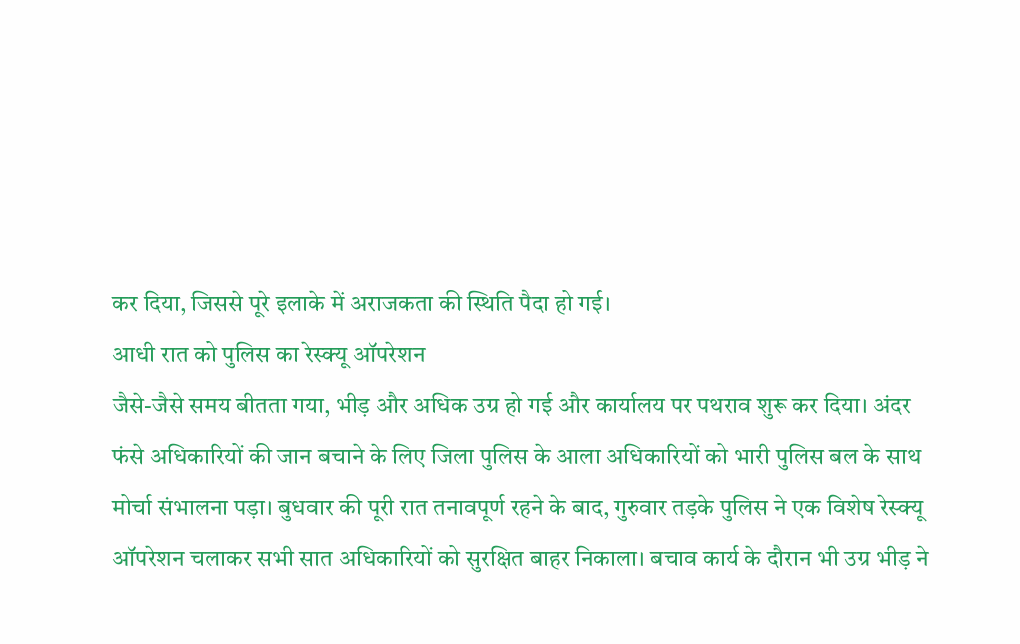कर दिया, जिससे पूरे इलाके में अराजकता की स्थिति पैदा हो गई।
आधी रात को पुलिस का रेस्क्यू ऑपरेशन
जैसे-जैसे समय बीतता गया, भीड़ और अधिक उग्र हो गई और कार्यालय पर पथराव शुरू कर दिया। अंदर फंसे अधिकारियों की जान बचाने के लिए जिला पुलिस के आला अधिकारियों को भारी पुलिस बल के साथ मोर्चा संभालना पड़ा। बुधवार की पूरी रात तनावपूर्ण रहने के बाद, गुरुवार तड़के पुलिस ने एक विशेष रेस्क्यू ऑपरेशन चलाकर सभी सात अधिकारियों को सुरक्षित बाहर निकाला। बचाव कार्य के दौरान भी उग्र भीड़ ने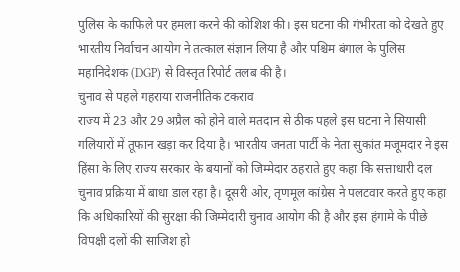पुलिस के काफिले पर हमला करने की कोशिश की। इस घटना की गंभीरता को देखते हुए भारतीय निर्वाचन आयोग ने तत्काल संज्ञान लिया है और पश्चिम बंगाल के पुलिस महानिदेशक (DGP) से विस्तृत रिपोर्ट तलब की है।
चुनाव से पहले गहराया राजनीतिक टकराव
राज्य में 23 और 29 अप्रैल को होने वाले मतदान से ठीक पहले इस घटना ने सियासी गलियारों में तूफान खड़ा कर दिया है। भारतीय जनता पार्टी के नेता सुकांत मजूमदार ने इस हिंसा के लिए राज्य सरकार के बयानों को जिम्मेदार ठहराते हुए कहा कि सत्ताधारी दल चुनाव प्रक्रिया में बाधा डाल रहा है। दूसरी ओर, तृणमूल कांग्रेस ने पलटवार करते हुए कहा कि अधिकारियों की सुरक्षा की जिम्मेदारी चुनाव आयोग की है और इस हंगामे के पीछे विपक्षी दलों की साजिश हो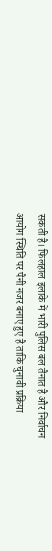सकती है। फिलहाल इलाके में भारी पुलिस बल तैनात है और निर्वाचन आयोग स्थिति पर पैनी नजर बनाए हुए है ताकि चुनावी प्रक्रिया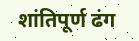शांतिपूर्ण ढंग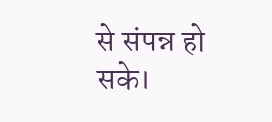से संपन्न हो सके।